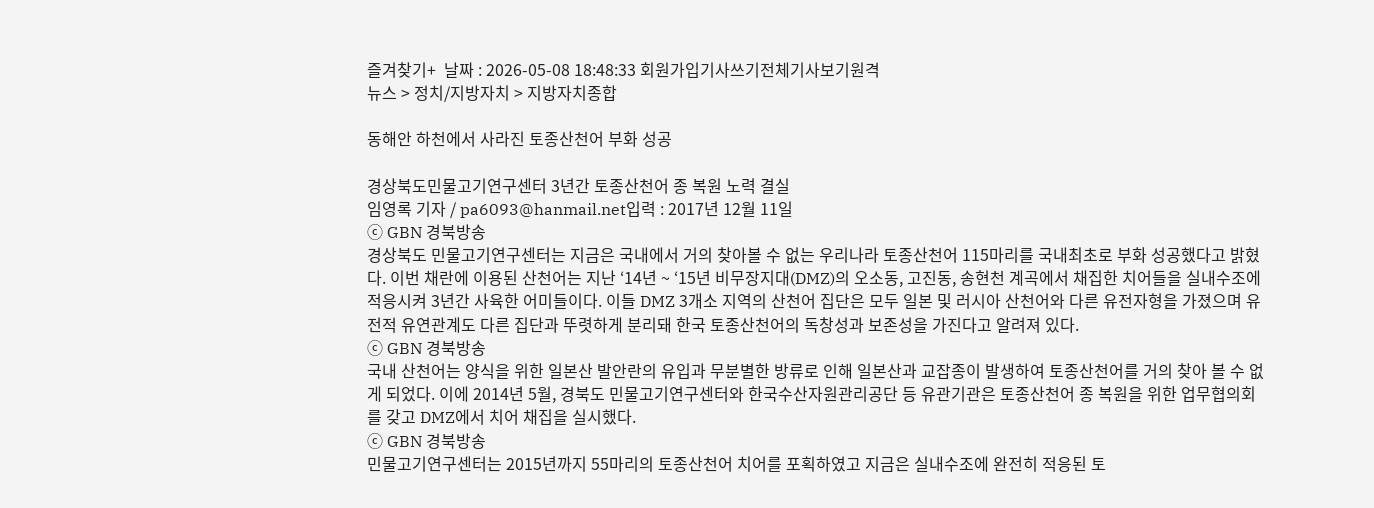즐겨찾기+  날짜 : 2026-05-08 18:48:33 회원가입기사쓰기전체기사보기원격
뉴스 > 정치/지방자치 > 지방자치종합

동해안 하천에서 사라진 토종산천어 부화 성공

경상북도민물고기연구센터 3년간 토종산천어 종 복원 노력 결실
임영록 기자 / pa6093@hanmail.net입력 : 2017년 12월 11일
ⓒ GBN 경북방송
경상북도 민물고기연구센터는 지금은 국내에서 거의 찾아볼 수 없는 우리나라 토종산천어 115마리를 국내최초로 부화 성공했다고 밝혔다. 이번 채란에 이용된 산천어는 지난 ‘14년 ~ ‘15년 비무장지대(DMZ)의 오소동, 고진동, 송현천 계곡에서 채집한 치어들을 실내수조에 적응시켜 3년간 사육한 어미들이다. 이들 DMZ 3개소 지역의 산천어 집단은 모두 일본 및 러시아 산천어와 다른 유전자형을 가졌으며 유전적 유연관계도 다른 집단과 뚜렷하게 분리돼 한국 토종산천어의 독창성과 보존성을 가진다고 알려져 있다.
ⓒ GBN 경북방송
국내 산천어는 양식을 위한 일본산 발안란의 유입과 무분별한 방류로 인해 일본산과 교잡종이 발생하여 토종산천어를 거의 찾아 볼 수 없게 되었다. 이에 2014년 5월, 경북도 민물고기연구센터와 한국수산자원관리공단 등 유관기관은 토종산천어 종 복원을 위한 업무협의회를 갖고 DMZ에서 치어 채집을 실시했다.
ⓒ GBN 경북방송
민물고기연구센터는 2015년까지 55마리의 토종산천어 치어를 포획하였고 지금은 실내수조에 완전히 적응된 토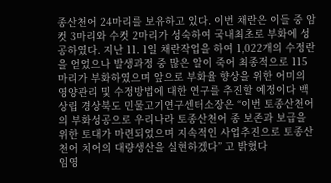종산천어 24마리를 보유하고 있다. 이번 채란은 이들 중 암컷 3마리와 수컷 2마리가 성숙하여 국내최초로 부화에 성공하였다. 지난 11. 1일 채란작업을 하여 1,022개의 수정란을 얻었으나 발생과정 중 많은 알이 죽어 최종적으로 115마리가 부화하였으며 앞으로 부화율 향상을 위한 어미의 영양관리 및 수정방법에 대한 연구를 추진할 예정이다 백상립 경상북도 민물고기연구센터소장은 “이번 토종산천어의 부화성공으로 우리나라 토종산천어 종 보존과 보급을 위한 토대가 마련되었으며 지속적인 사업추진으로 토종산천어 치어의 대량생산을 실현하겠다” 고 밝혔다
임영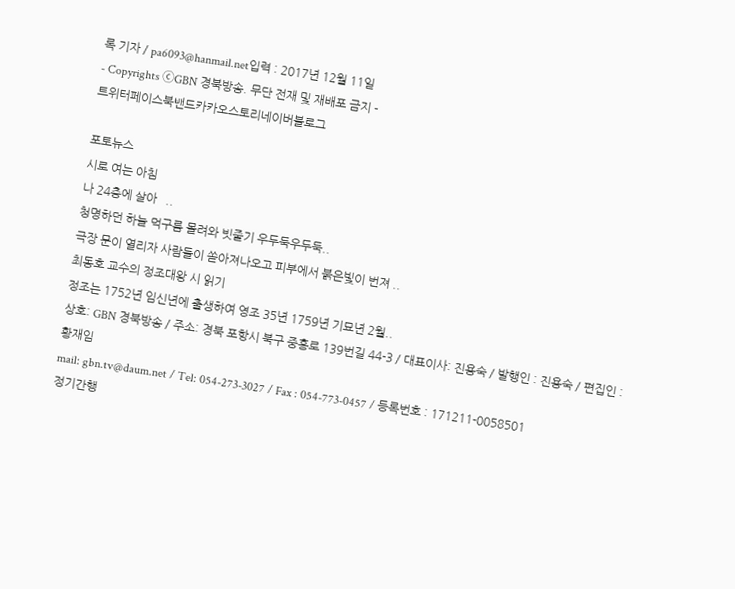록 기자 / pa6093@hanmail.net입력 : 2017년 12월 11일
- Copyrights ⓒGBN 경북방송. 무단 전재 및 재배포 금지 -
트위터페이스북밴드카카오스토리네이버블로그

포토뉴스
시로 여는 아침
나 24층에 살아   ..
청명하던 하늘 먹구름 몰려와 빗줄기 우두둑우두둑..
극장 문이 열리자 사람들이 쏟아져나오고 피부에서 붉은빛이 번져 ..
최동호 교수의 정조대왕 시 읽기
정조는 1752년 임신년에 출생하여 영조 35년 1759년 기묘년 2월..
상호: GBN 경북방송 / 주소: 경북 포항시 북구 중흥로 139번길 44-3 / 대표이사: 진용숙 / 발행인 : 진용숙 / 편집인 : 황재임
mail: gbn.tv@daum.net / Tel: 054-273-3027 / Fax : 054-773-0457 / 등록번호 : 171211-0058501
정기간행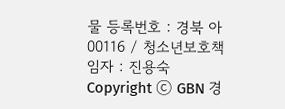물 등록번호 : 경북 아00116 / 청소년보호책임자 : 진용숙
Copyright ⓒ GBN 경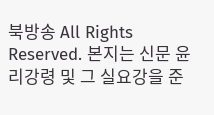북방송 All Rights Reserved. 본지는 신문 윤리강령 및 그 실요강을 준